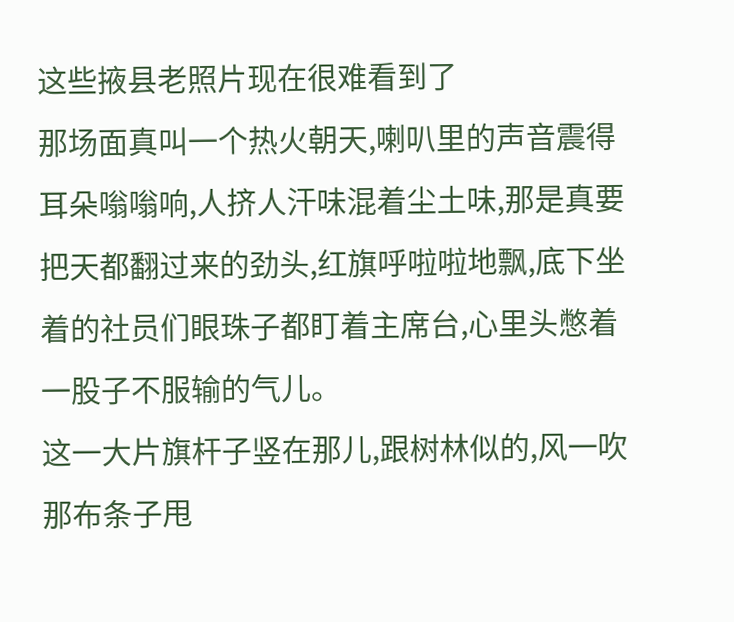这些掖县老照片现在很难看到了
那场面真叫一个热火朝天,喇叭里的声音震得耳朵嗡嗡响,人挤人汗味混着尘土味,那是真要把天都翻过来的劲头,红旗呼啦啦地飘,底下坐着的社员们眼珠子都盯着主席台,心里头憋着一股子不服输的气儿。
这一大片旗杆子竖在那儿,跟树林似的,风一吹那布条子甩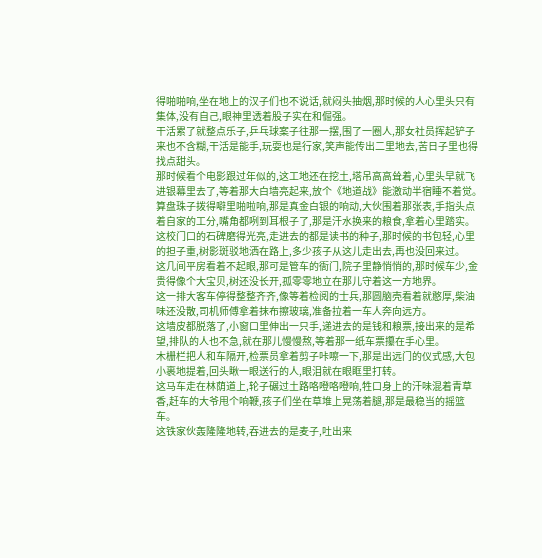得啪啪响,坐在地上的汉子们也不说话,就闷头抽烟,那时候的人心里头只有集体,没有自己,眼神里透着股子实在和倔强。
干活累了就整点乐子,乒乓球案子往那一摆,围了一圈人,那女社员挥起铲子来也不含糊,干活是能手,玩耍也是行家,笑声能传出二里地去,苦日子里也得找点甜头。
那时候看个电影跟过年似的,这工地还在挖土,塔吊高高耸着,心里头早就飞进银幕里去了,等着那大白墙亮起来,放个《地道战》能激动半宿睡不着觉。
算盘珠子拨得噼里啪啦响,那是真金白银的响动,大伙围着那张表,手指头点着自家的工分,嘴角都咧到耳根子了,那是汗水换来的粮食,拿着心里踏实。
这校门口的石碑磨得光亮,走进去的都是读书的种子,那时候的书包轻,心里的担子重,树影斑驳地洒在路上,多少孩子从这儿走出去,再也没回来过。
这几间平房看着不起眼,那可是管车的衙门,院子里静悄悄的,那时候车少,金贵得像个大宝贝,树还没长开,孤零零地立在那儿守着这一方地界。
这一排大客车停得整整齐齐,像等着检阅的士兵,那圆脑壳看着就憨厚,柴油味还没散,司机师傅拿着抹布擦玻璃,准备拉着一车人奔向远方。
这墙皮都脱落了,小窗口里伸出一只手,递进去的是钱和粮票,接出来的是希望,排队的人也不急,就在那儿慢慢熬,等着那一纸车票攥在手心里。
木栅栏把人和车隔开,检票员拿着剪子咔嚓一下,那是出远门的仪式感,大包小裹地提着,回头瞅一眼送行的人,眼泪就在眼眶里打转。
这马车走在林荫道上,轮子碾过土路咯噔咯噔响,牲口身上的汗味混着青草香,赶车的大爷甩个响鞭,孩子们坐在草堆上晃荡着腿,那是最稳当的摇篮车。
这铁家伙轰隆隆地转,吞进去的是麦子,吐出来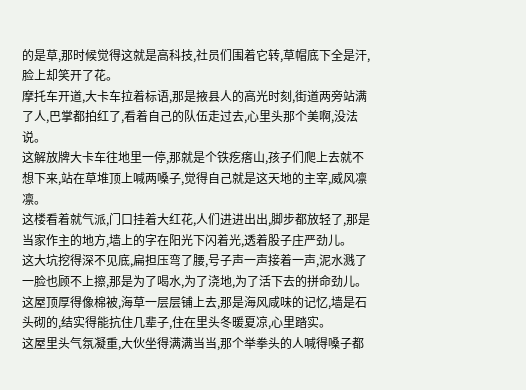的是草,那时候觉得这就是高科技,社员们围着它转,草帽底下全是汗,脸上却笑开了花。
摩托车开道,大卡车拉着标语,那是掖县人的高光时刻,街道两旁站满了人,巴掌都拍红了,看着自己的队伍走过去,心里头那个美啊,没法说。
这解放牌大卡车往地里一停,那就是个铁疙瘩山,孩子们爬上去就不想下来,站在草堆顶上喊两嗓子,觉得自己就是这天地的主宰,威风凛凛。
这楼看着就气派,门口挂着大红花,人们进进出出,脚步都放轻了,那是当家作主的地方,墙上的字在阳光下闪着光,透着股子庄严劲儿。
这大坑挖得深不见底,扁担压弯了腰,号子声一声接着一声,泥水溅了一脸也顾不上擦,那是为了喝水,为了浇地,为了活下去的拼命劲儿。
这屋顶厚得像棉被,海草一层层铺上去,那是海风咸味的记忆,墙是石头砌的,结实得能抗住几辈子,住在里头冬暖夏凉,心里踏实。
这屋里头气氛凝重,大伙坐得满满当当,那个举拳头的人喊得嗓子都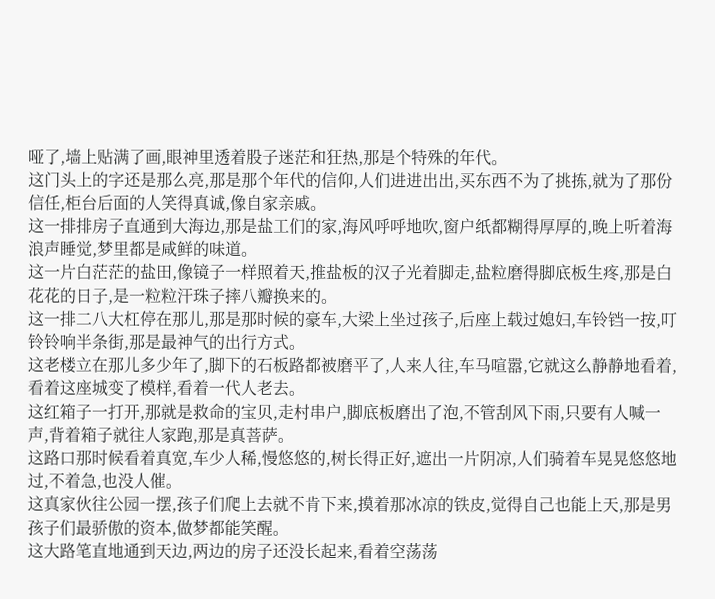哑了,墙上贴满了画,眼神里透着股子迷茫和狂热,那是个特殊的年代。
这门头上的字还是那么亮,那是那个年代的信仰,人们进进出出,买东西不为了挑拣,就为了那份信任,柜台后面的人笑得真诚,像自家亲戚。
这一排排房子直通到大海边,那是盐工们的家,海风呼呼地吹,窗户纸都糊得厚厚的,晚上听着海浪声睡觉,梦里都是咸鲜的味道。
这一片白茫茫的盐田,像镜子一样照着天,推盐板的汉子光着脚走,盐粒磨得脚底板生疼,那是白花花的日子,是一粒粒汗珠子摔八瓣换来的。
这一排二八大杠停在那儿,那是那时候的豪车,大梁上坐过孩子,后座上载过媳妇,车铃铛一按,叮铃铃响半条街,那是最神气的出行方式。
这老楼立在那儿多少年了,脚下的石板路都被磨平了,人来人往,车马喧嚣,它就这么静静地看着,看着这座城变了模样,看着一代人老去。
这红箱子一打开,那就是救命的宝贝,走村串户,脚底板磨出了泡,不管刮风下雨,只要有人喊一声,背着箱子就往人家跑,那是真菩萨。
这路口那时候看着真宽,车少人稀,慢悠悠的,树长得正好,遮出一片阴凉,人们骑着车晃晃悠悠地过,不着急,也没人催。
这真家伙往公园一摆,孩子们爬上去就不肯下来,摸着那冰凉的铁皮,觉得自己也能上天,那是男孩子们最骄傲的资本,做梦都能笑醒。
这大路笔直地通到天边,两边的房子还没长起来,看着空荡荡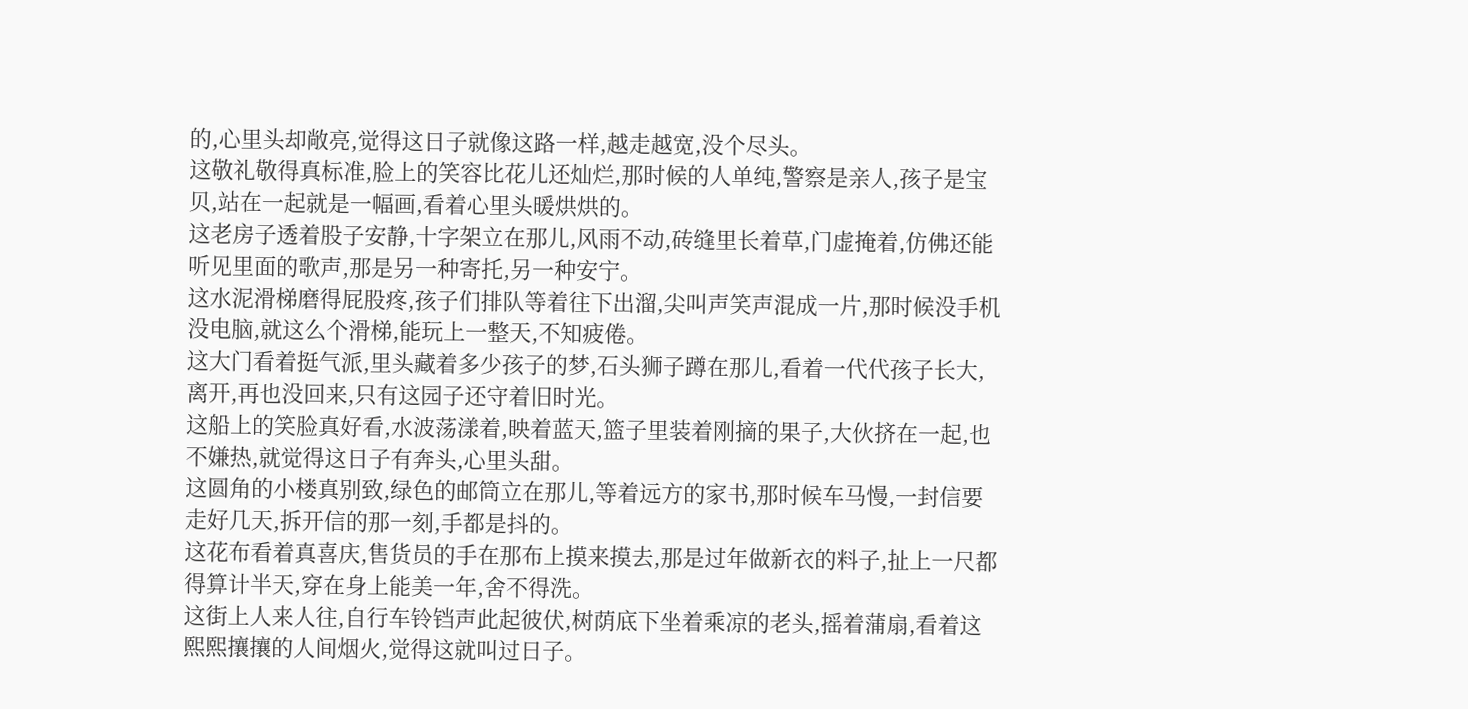的,心里头却敞亮,觉得这日子就像这路一样,越走越宽,没个尽头。
这敬礼敬得真标准,脸上的笑容比花儿还灿烂,那时候的人单纯,警察是亲人,孩子是宝贝,站在一起就是一幅画,看着心里头暖烘烘的。
这老房子透着股子安静,十字架立在那儿,风雨不动,砖缝里长着草,门虚掩着,仿佛还能听见里面的歌声,那是另一种寄托,另一种安宁。
这水泥滑梯磨得屁股疼,孩子们排队等着往下出溜,尖叫声笑声混成一片,那时候没手机没电脑,就这么个滑梯,能玩上一整天,不知疲倦。
这大门看着挺气派,里头藏着多少孩子的梦,石头狮子蹲在那儿,看着一代代孩子长大,离开,再也没回来,只有这园子还守着旧时光。
这船上的笑脸真好看,水波荡漾着,映着蓝天,篮子里装着刚摘的果子,大伙挤在一起,也不嫌热,就觉得这日子有奔头,心里头甜。
这圆角的小楼真别致,绿色的邮筒立在那儿,等着远方的家书,那时候车马慢,一封信要走好几天,拆开信的那一刻,手都是抖的。
这花布看着真喜庆,售货员的手在那布上摸来摸去,那是过年做新衣的料子,扯上一尺都得算计半天,穿在身上能美一年,舍不得洗。
这街上人来人往,自行车铃铛声此起彼伏,树荫底下坐着乘凉的老头,摇着蒲扇,看着这熙熙攘攘的人间烟火,觉得这就叫过日子。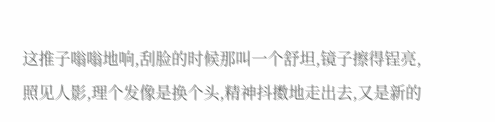这推子嗡嗡地响,刮脸的时候那叫一个舒坦,镜子擦得锃亮,照见人影,理个发像是换个头,精神抖擞地走出去,又是新的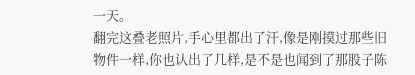一天。
翻完这叠老照片,手心里都出了汗,像是刚摸过那些旧物件一样,你也认出了几样,是不是也闻到了那股子陈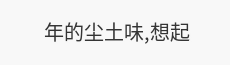年的尘土味,想起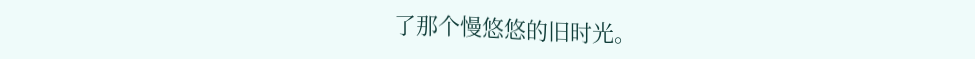了那个慢悠悠的旧时光。